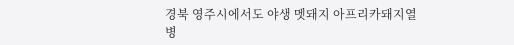경북 영주시에서도 야생 멧돼지 아프리카돼지열병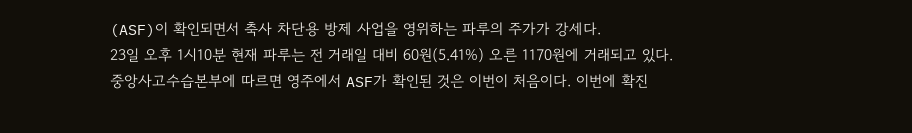(ASF)이 확인되면서 축사 차단용 방제 사업을 영위하는 파루의 주가가 강세다.
23일 오후 1시10분 현재 파루는 전 거래일 대비 60원(5.41%) 오른 1170원에 거래되고 있다.
중앙사고수습본부에 따르면 영주에서 ASF가 확인된 것은 이번이 처음이다. 이번에 확진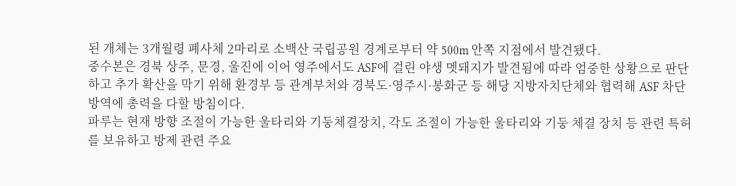된 개체는 3개월령 폐사체 2마리로 소백산 국립공원 경계로부터 약 500m 안쪽 지점에서 발견됐다.
중수본은 경북 상주, 문경, 울진에 이어 영주에서도 ASF에 걸린 야생 멧돼지가 발견됨에 따라 엄중한 상황으로 판단하고 추가 확산을 막기 위해 환경부 등 관계부처와 경북도·영주시·봉화군 등 해당 지방자치단체와 협력해 ASF 차단 방역에 총력을 다할 방침이다.
파루는 현재 방향 조절이 가능한 울타리와 기둥체결장치, 각도 조절이 가능한 울타리와 기둥 체결 장치 등 관련 특허를 보유하고 방제 관련 주요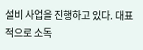설비 사업을 진행하고 있다. 대표적으로 소독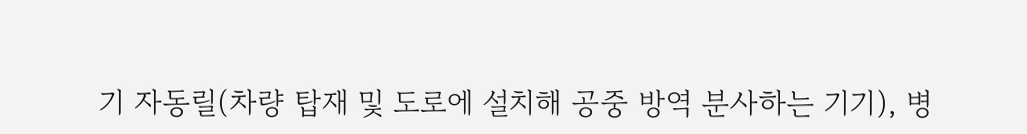기 자동릴(차량 탑재 및 도로에 설치해 공중 방역 분사하는 기기), 병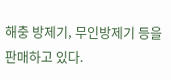해충 방제기, 무인방제기 등을 판매하고 있다.